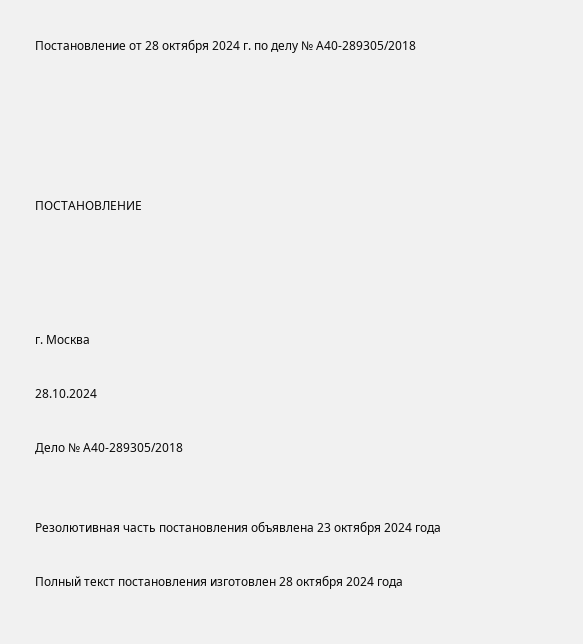Постановление от 28 октября 2024 г. по делу № А40-289305/2018





ПОСТАНОВЛЕНИЕ




г. Москва

28.10.2024

Дело № А40-289305/2018


Резолютивная часть постановления объявлена 23 октября 2024 года

Полный текст постановления изготовлен 28 октября 2024 года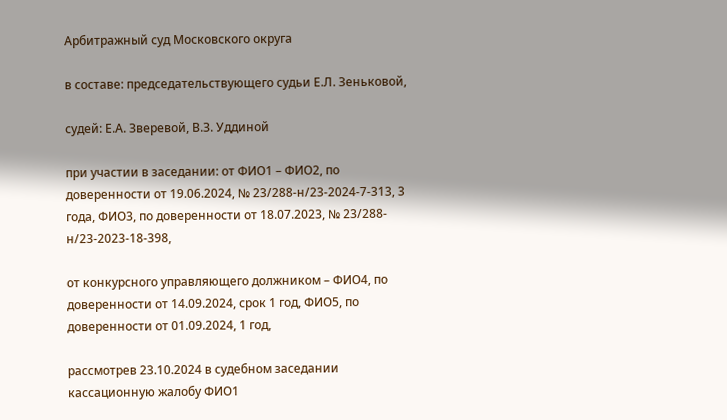Арбитражный суд Московского округа

в составе: председательствующего судьи Е.Л. Зеньковой,

судей: Е.А. Зверевой, В.З. Уддиной

при участии в заседании: от ФИО1 – ФИО2, по доверенности от 19.06.2024, № 23/288-н/23-2024-7-313, 3 года, ФИО3, по доверенности от 18.07.2023, № 23/288-н/23-2023-18-398,

от конкурсного управляющего должником – ФИО4, по доверенности от 14.09.2024, срок 1 год, ФИО5, по доверенности от 01.09.2024, 1 год,

рассмотрев 23.10.2024 в судебном заседании кассационную жалобу ФИО1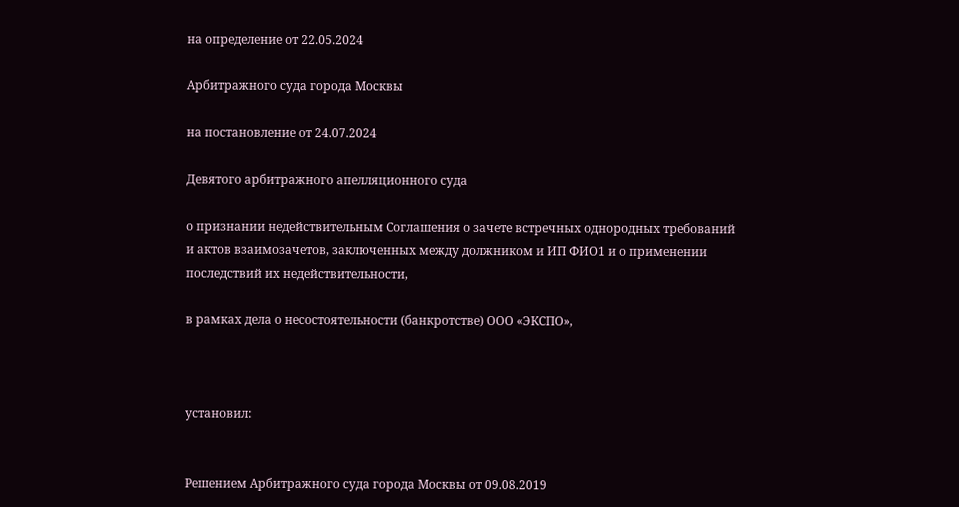на определение от 22.05.2024

Арбитражного суда города Москвы

на постановление от 24.07.2024

Девятого арбитражного апелляционного суда

о признании недействительным Соглашения о зачете встречных однородных требований и актов взаимозачетов, заключенных между должником и ИП ФИО1 и о применении последствий их недействительности,

в рамках дела о несостоятельности (банкротстве) ООО «ЭКСПО»,



установил:


Решением Арбитражного суда города Москвы от 09.08.2019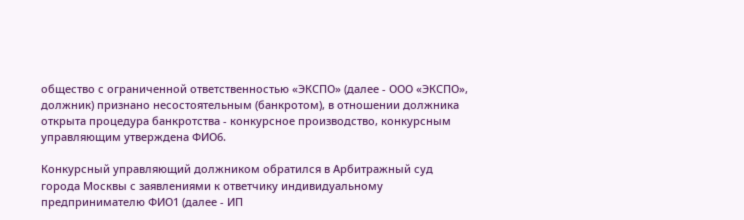общество с ограниченной ответственностью «ЭКСПО» (далее - ООО «ЭКСПО», должник) признано несостоятельным (банкротом), в отношении должника открыта процедура банкротства - конкурсное производство, конкурсным управляющим утверждена ФИО6.

Конкурсный управляющий должником обратился в Арбитражный суд города Москвы с заявлениями к ответчику индивидуальному предпринимателю ФИО1 (далее - ИП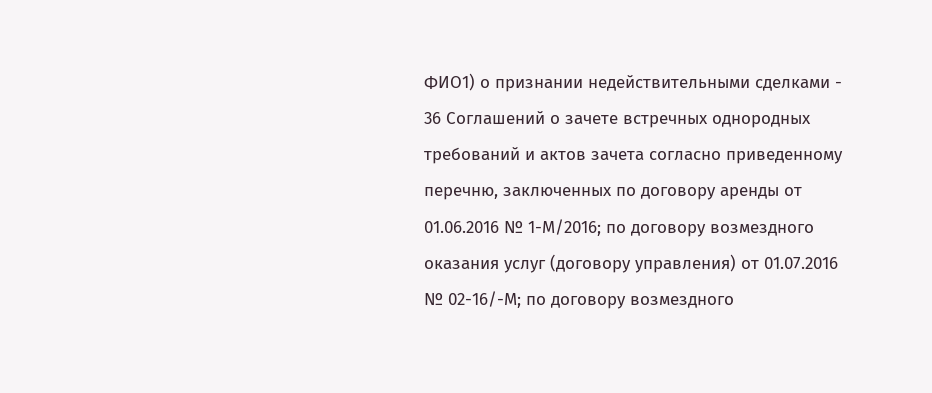ФИО1) о признании недействительными сделками - 36 Соглашений о зачете встречных однородных требований и актов зачета согласно приведенному перечню, заключенных по договору аренды от 01.06.2016 № 1-М/2016; по договору возмездного оказания услуг (договору управления) от 01.07.2016 № 02-16/-М; по договору возмездного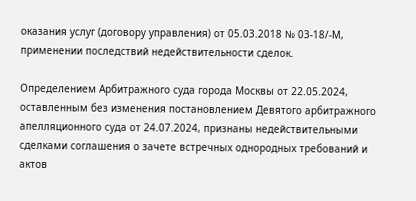оказания услуг (договору управления) от 05.03.2018 № 03-18/-М, применении последствий недействительности сделок.

Определением Арбитражного суда города Москвы от 22.05.2024, оставленным без изменения постановлением Девятого арбитражного апелляционного суда от 24.07.2024, признаны недействительными сделками соглашения о зачете встречных однородных требований и актов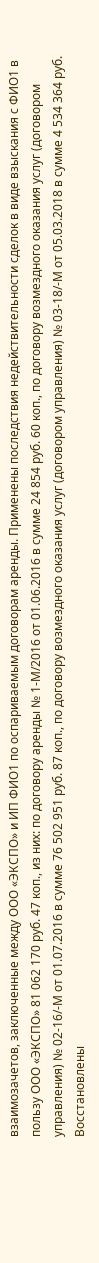взаимозачетов, заключенные между ООО «ЭКСПО» и ИП ФИО1 по оспариваемым договорам аренды. Применены последствия недействительности сделок в виде взыскания с ФИО1 в пользу ООО «ЭКСПО» 81 062 170 руб. 47 коп., из них: по договору аренды № 1-М/2016 от 01.06.2016 в сумме 24 854 руб. 60 коп., по договору возмездного оказания услуг (договором управления) № 02-16/-М от 01.07.2016 в сумме 76 502 951 руб. 87 коп., по договору возмездного оказания услуг (договором управления) № 03-18/-М от 05.03.2018 в сумме 4 534 364 руб. Восстановлены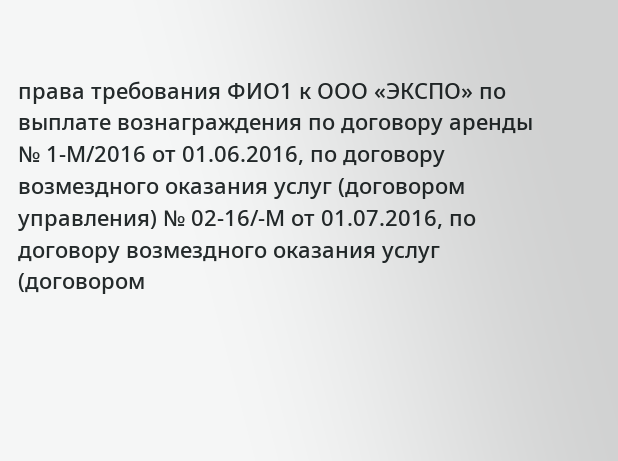права требования ФИО1 к ООО «ЭКСПО» по выплате вознаграждения по договору аренды № 1-М/2016 от 01.06.2016, по договору возмездного оказания услуг (договором управления) № 02-16/-М от 01.07.2016, по договору возмездного оказания услуг (договором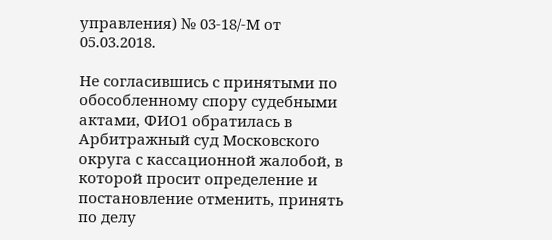управления) № 03-18/-М от 05.03.2018.

Не согласившись с принятыми по обособленному спору судебными актами, ФИО1 обратилась в Арбитражный суд Московского округа с кассационной жалобой, в которой просит определение и постановление отменить, принять по делу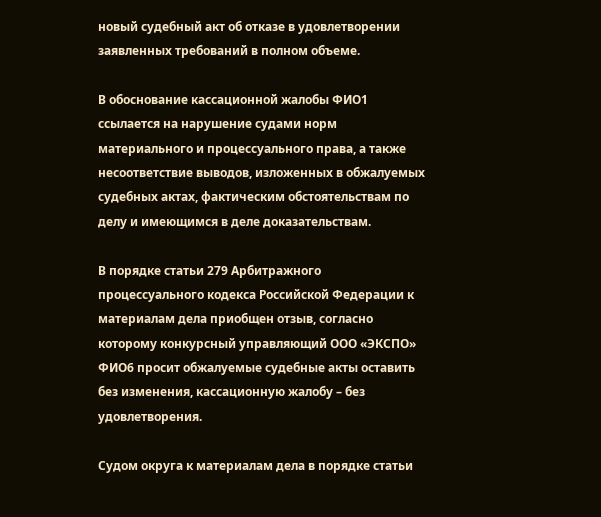новый судебный акт об отказе в удовлетворении заявленных требований в полном объеме.

В обоснование кассационной жалобы ФИО1 ссылается на нарушение судами норм материального и процессуального права, а также несоответствие выводов, изложенных в обжалуемых судебных актах, фактическим обстоятельствам по делу и имеющимся в деле доказательствам.

В порядке статьи 279 Арбитражного процессуального кодекса Российской Федерации к материалам дела приобщен отзыв, согласно которому конкурсный управляющий ООО «ЭКСПО» ФИО6 просит обжалуемые судебные акты оставить без изменения, кассационную жалобу – без удовлетворения.

Судом округа к материалам дела в порядке статьи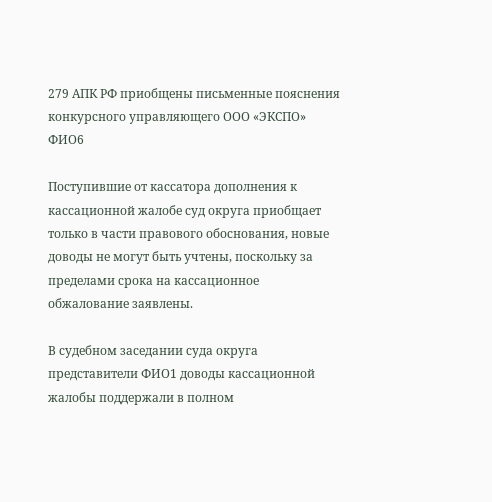279 АПК РФ приобщены письменные пояснения конкурсного управляющего ООО «ЭКСПО» ФИО6

Поступившие от кассатора дополнения к кассационной жалобе суд округа приобщает только в части правового обоснования, новые доводы не могут быть учтены, поскольку за пределами срока на кассационное обжалование заявлены.

В судебном заседании суда округа представители ФИО1 доводы кассационной жалобы поддержали в полном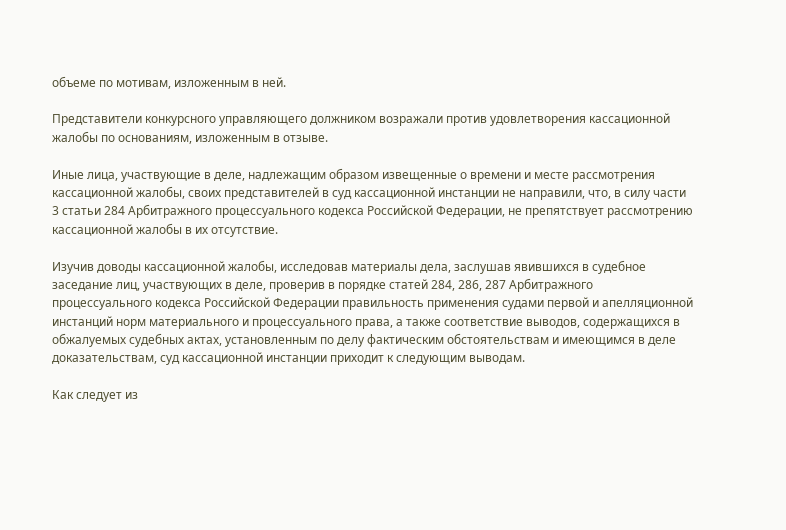объеме по мотивам, изложенным в ней.

Представители конкурсного управляющего должником возражали против удовлетворения кассационной жалобы по основаниям, изложенным в отзыве.

Иные лица, участвующие в деле, надлежащим образом извещенные о времени и месте рассмотрения кассационной жалобы, своих представителей в суд кассационной инстанции не направили, что, в силу части 3 статьи 284 Арбитражного процессуального кодекса Российской Федерации, не препятствует рассмотрению кассационной жалобы в их отсутствие.

Изучив доводы кассационной жалобы, исследовав материалы дела, заслушав явившихся в судебное заседание лиц, участвующих в деле, проверив в порядке статей 284, 286, 287 Арбитражного процессуального кодекса Российской Федерации правильность применения судами первой и апелляционной инстанций норм материального и процессуального права, а также соответствие выводов, содержащихся в обжалуемых судебных актах, установленным по делу фактическим обстоятельствам и имеющимся в деле доказательствам, суд кассационной инстанции приходит к следующим выводам.

Как следует из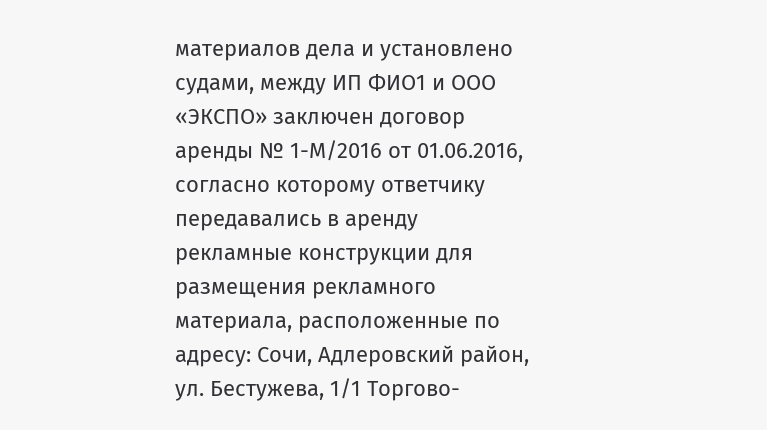материалов дела и установлено судами, между ИП ФИО1 и ООО «ЭКСПО» заключен договор аренды № 1-М/2016 от 01.06.2016, согласно которому ответчику передавались в аренду рекламные конструкции для размещения рекламного материала, расположенные по адресу: Сочи, Адлеровский район, ул. Бестужева, 1/1 Торгово-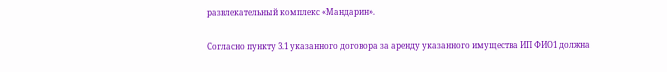развлекательный комплекс «Мандарин».

Согласно пункту 3.1 указанного договора за аренду указанного имущества ИП ФИО1 должна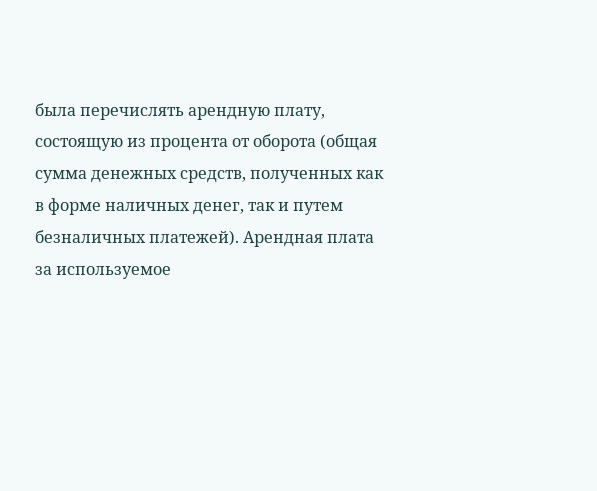была перечислять арендную плату, состоящую из процента от оборота (общая сумма денежных средств, полученных как в форме наличных денег, так и путем безналичных платежей). Арендная плата за используемое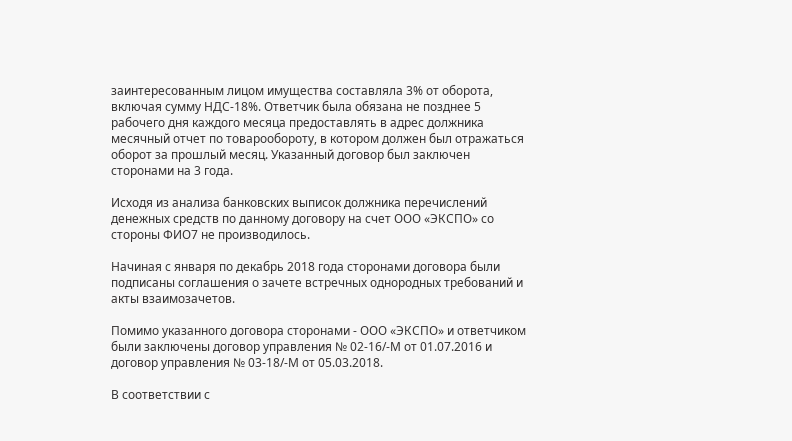заинтересованным лицом имущества составляла 3% от оборота, включая сумму НДС-18%. Ответчик была обязана не позднее 5 рабочего дня каждого месяца предоставлять в адрес должника месячный отчет по товарообороту, в котором должен был отражаться оборот за прошлый месяц. Указанный договор был заключен сторонами на 3 года.

Исходя из анализа банковских выписок должника перечислений денежных средств по данному договору на счет ООО «ЭКСПО» со стороны ФИО7 не производилось.

Начиная с января по декабрь 2018 года сторонами договора были подписаны соглашения о зачете встречных однородных требований и акты взаимозачетов.

Помимо указанного договора сторонами - ООО «ЭКСПО» и ответчиком были заключены договор управления № 02-16/-М от 01.07.2016 и договор управления № 03-18/-М от 05.03.2018.

В соответствии с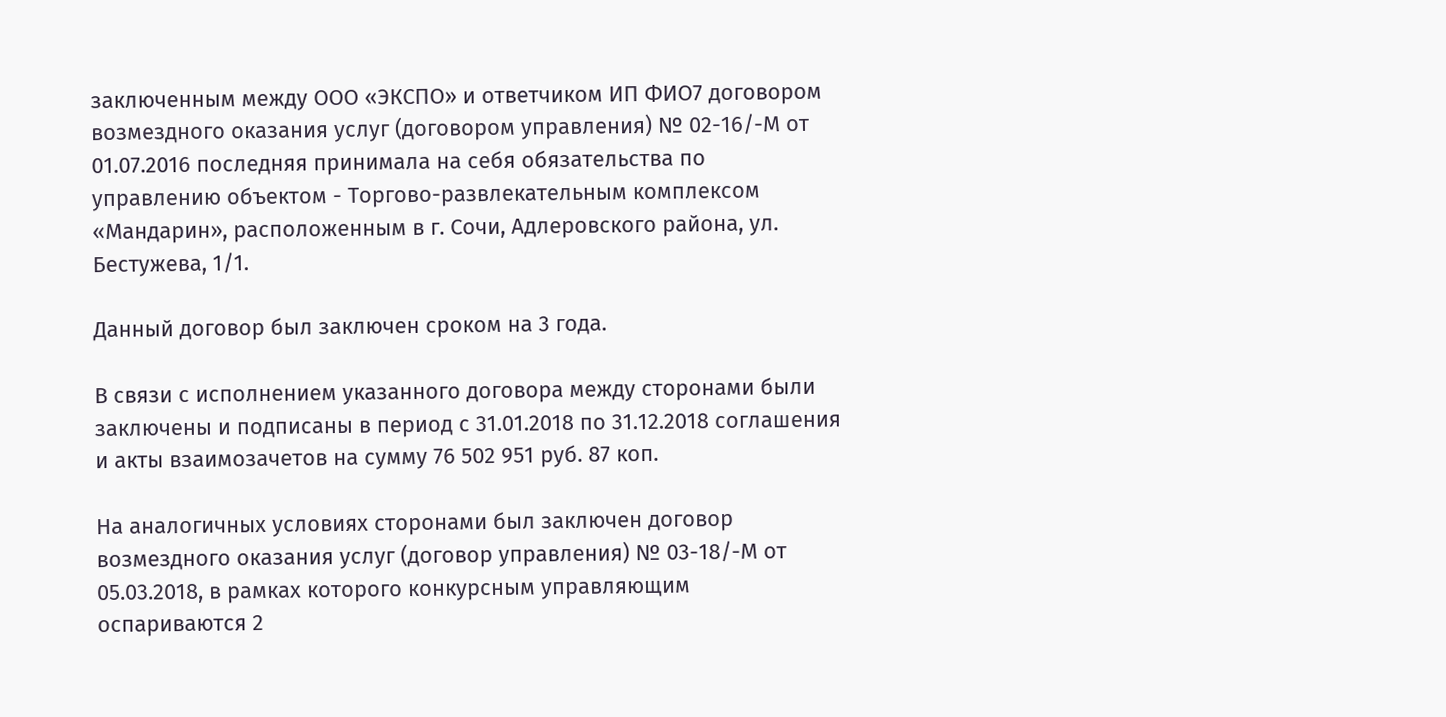заключенным между ООО «ЭКСПО» и ответчиком ИП ФИО7 договором возмездного оказания услуг (договором управления) № 02-16/-М от 01.07.2016 последняя принимала на себя обязательства по управлению объектом - Торгово-развлекательным комплексом «Мандарин», расположенным в г. Сочи, Адлеровского района, ул. Бестужева, 1/1.

Данный договор был заключен сроком на 3 года.

В связи с исполнением указанного договора между сторонами были заключены и подписаны в период с 31.01.2018 по 31.12.2018 соглашения и акты взаимозачетов на сумму 76 502 951 руб. 87 коп.

На аналогичных условиях сторонами был заключен договор возмездного оказания услуг (договор управления) № 03-18/-М от 05.03.2018, в рамках которого конкурсным управляющим оспариваются 2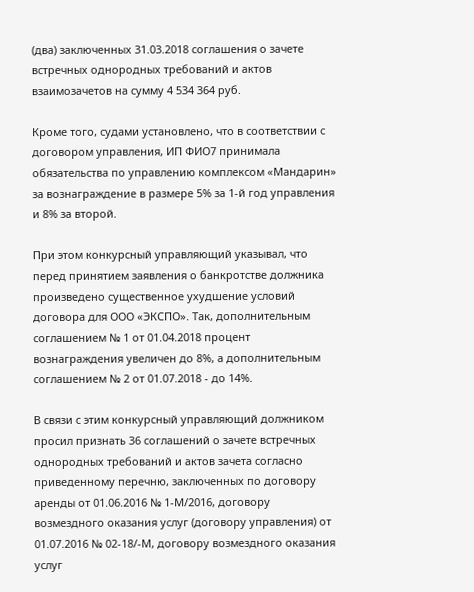(два) заключенных 31.03.2018 соглашения о зачете встречных однородных требований и актов взаимозачетов на сумму 4 534 364 руб.

Кроме того, судами установлено, что в соответствии с договором управления, ИП ФИО7 принимала обязательства по управлению комплексом «Мандарин» за вознаграждение в размере 5% за 1-й год управления и 8% за второй.

При этом конкурсный управляющий указывал, что перед принятием заявления о банкротстве должника произведено существенное ухудшение условий договора для ООО «ЭКСПО». Так, дополнительным соглашением № 1 от 01.04.2018 процент вознаграждения увеличен до 8%, а дополнительным соглашением № 2 от 01.07.2018 - до 14%.

В связи с этим конкурсный управляющий должником просил признать 36 соглашений о зачете встречных однородных требований и актов зачета согласно приведенному перечню, заключенных по договору аренды от 01.06.2016 № 1-М/2016, договору возмездного оказания услуг (договору управления) от 01.07.2016 № 02-18/-М, договору возмездного оказания услуг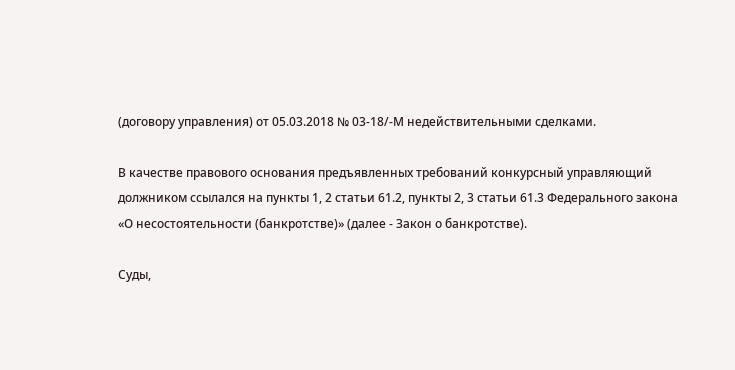(договору управления) от 05.03.2018 № 03-18/-М недействительными сделками.

В качестве правового основания предъявленных требований конкурсный управляющий должником ссылался на пункты 1, 2 статьи 61.2, пункты 2, 3 статьи 61.3 Федерального закона «О несостоятельности (банкротстве)» (далее - Закон о банкротстве).

Суды,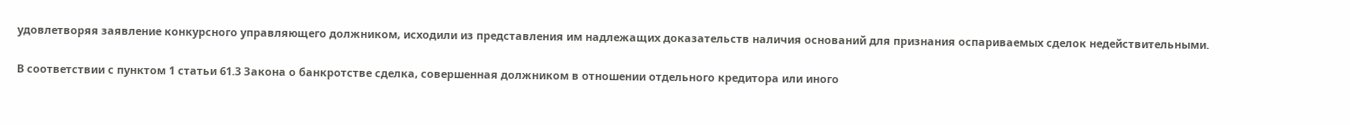удовлетворяя заявление конкурсного управляющего должником, исходили из представления им надлежащих доказательств наличия оснований для признания оспариваемых сделок недействительными.

В соответствии с пунктом 1 статьи 61.3 Закона о банкротстве сделка, совершенная должником в отношении отдельного кредитора или иного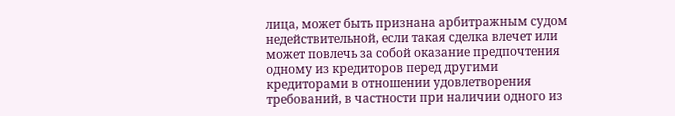лица, может быть признана арбитражным судом недействительной, если такая сделка влечет или может повлечь за собой оказание предпочтения одному из кредиторов перед другими кредиторами в отношении удовлетворения требований, в частности при наличии одного из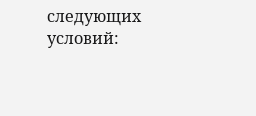следующих условий: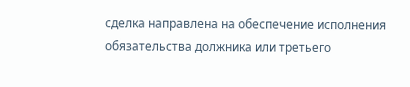сделка направлена на обеспечение исполнения обязательства должника или третьего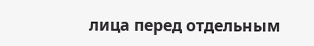лица перед отдельным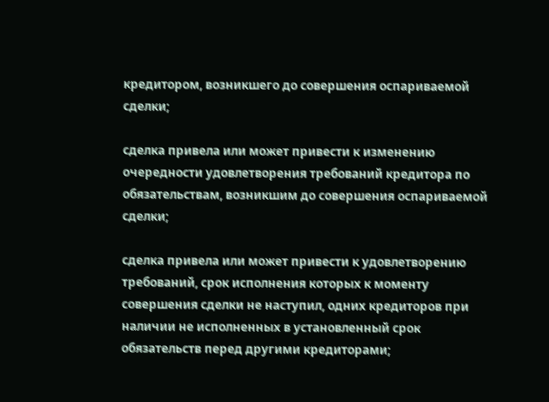кредитором, возникшего до совершения оспариваемой сделки;

сделка привела или может привести к изменению очередности удовлетворения требований кредитора по обязательствам, возникшим до совершения оспариваемой сделки;

сделка привела или может привести к удовлетворению требований, срок исполнения которых к моменту совершения сделки не наступил, одних кредиторов при наличии не исполненных в установленный срок обязательств перед другими кредиторами;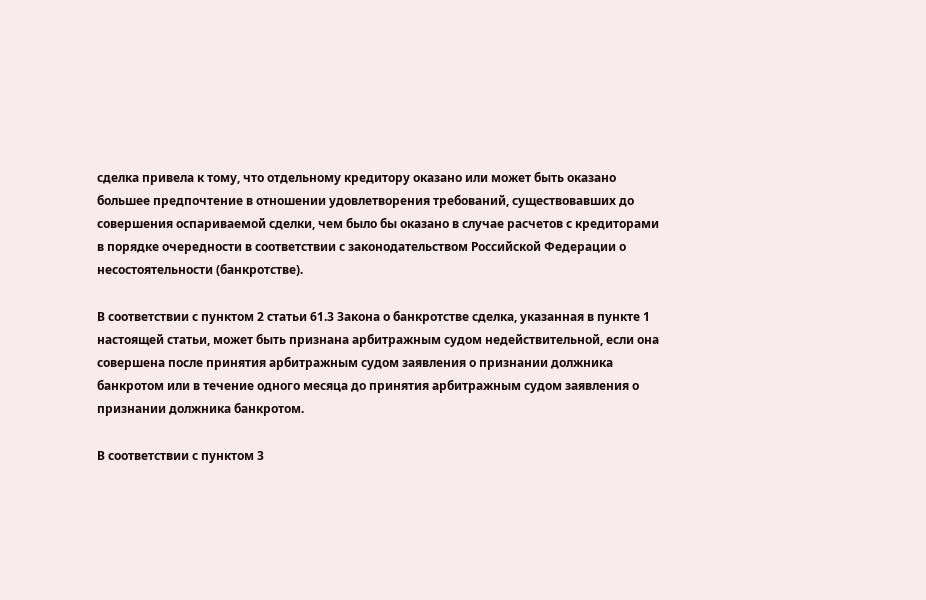сделка привела к тому, что отдельному кредитору оказано или может быть оказано большее предпочтение в отношении удовлетворения требований, существовавших до совершения оспариваемой сделки, чем было бы оказано в случае расчетов с кредиторами в порядке очередности в соответствии с законодательством Российской Федерации о несостоятельности (банкротстве).

В соответствии с пунктом 2 статьи 61.3 Закона о банкротстве сделка, указанная в пункте 1 настоящей статьи, может быть признана арбитражным судом недействительной, если она совершена после принятия арбитражным судом заявления о признании должника банкротом или в течение одного месяца до принятия арбитражным судом заявления о признании должника банкротом.

В соответствии с пунктом 3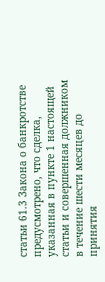статьи 61.3 Закона о банкротстве предусмотрено, что сделка, указанная в пункте 1 настоящей статьи и совершенная должником в течение шести месяцев до принятия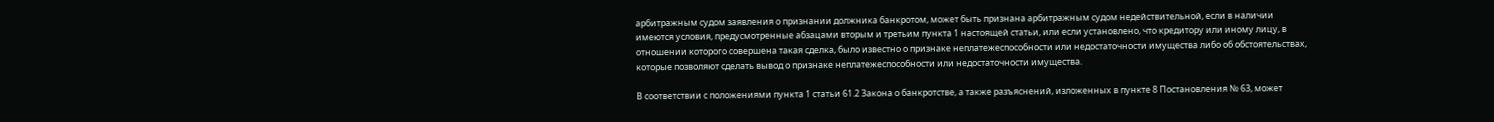арбитражным судом заявления о признании должника банкротом, может быть признана арбитражным судом недействительной, если в наличии имеются условия, предусмотренные абзацами вторым и третьим пункта 1 настоящей статьи, или если установлено, что кредитору или иному лицу, в отношении которого совершена такая сделка, было известно о признаке неплатежеспособности или недостаточности имущества либо об обстоятельствах, которые позволяют сделать вывод о признаке неплатежеспособности или недостаточности имущества.

В соответствии с положениями пункта 1 статьи 61.2 Закона о банкротстве, а также разъяснений, изложенных в пункте 8 Постановления № 63, может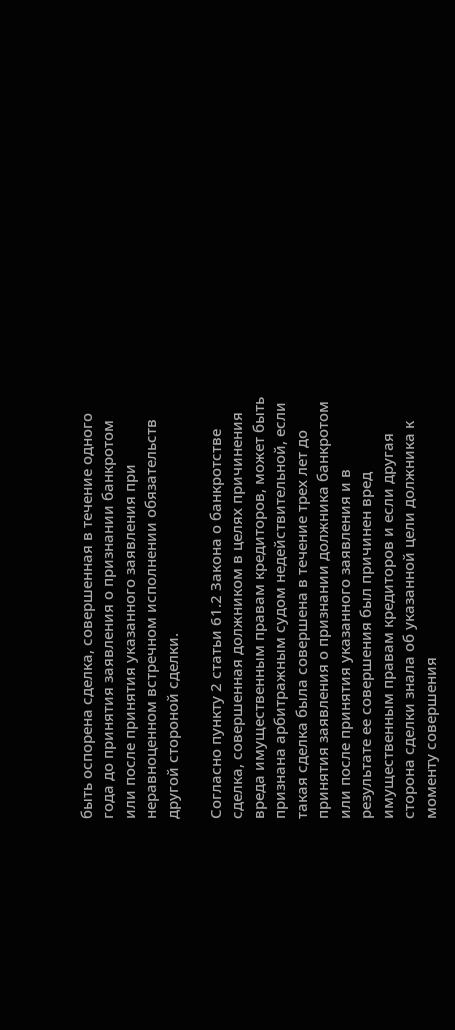быть оспорена сделка, совершенная в течение одного года до принятия заявления о признании банкротом или после принятия указанного заявления при неравноценном встречном исполнении обязательств другой стороной сделки.

Согласно пункту 2 статьи 61.2 Закона о банкротстве сделка, совершенная должником в целях причинения вреда имущественным правам кредиторов, может быть признана арбитражным судом недействительной, если такая сделка была совершена в течение трех лет до принятия заявления о признании должника банкротом или после принятия указанного заявления и в результате ее совершения был причинен вред имущественным правам кредиторов и если другая сторона сделки знала об указанной цели должника к моменту совершения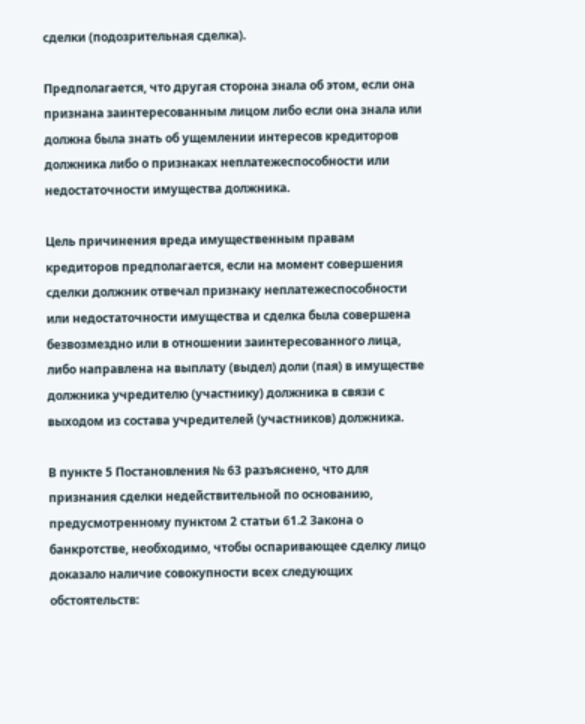сделки (подозрительная сделка).

Предполагается, что другая сторона знала об этом, если она признана заинтересованным лицом либо если она знала или должна была знать об ущемлении интересов кредиторов должника либо о признаках неплатежеспособности или недостаточности имущества должника.

Цель причинения вреда имущественным правам кредиторов предполагается, если на момент совершения сделки должник отвечал признаку неплатежеспособности или недостаточности имущества и сделка была совершена безвозмездно или в отношении заинтересованного лица, либо направлена на выплату (выдел) доли (пая) в имуществе должника учредителю (участнику) должника в связи с выходом из состава учредителей (участников) должника.

В пункте 5 Постановления № 63 разъяснено, что для признания сделки недействительной по основанию, предусмотренному пунктом 2 статьи 61.2 Закона о банкротстве, необходимо, чтобы оспаривающее сделку лицо доказало наличие совокупности всех следующих обстоятельств: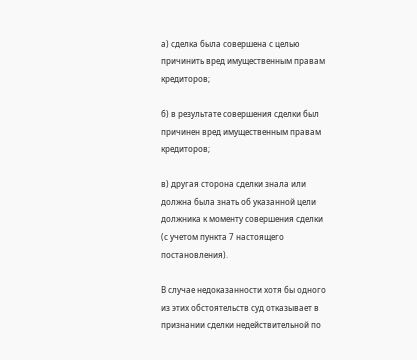а) сделка была совершена с целью причинить вред имущественным правам кредиторов;

б) в результате совершения сделки был причинен вред имущественным правам кредиторов;

в) другая сторона сделки знала или должна была знать об указанной цели должника к моменту совершения сделки (с учетом пункта 7 настоящего постановления).

В случае недоказанности хотя бы одного из этих обстоятельств суд отказывает в признании сделки недействительной по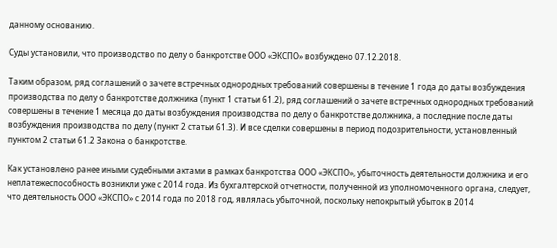данному основанию.

Суды установили, что производство по делу о банкротстве ООО «ЭКСПО» возбуждено 07.12.2018.

Таким образом, ряд соглашений о зачете встречных однородных требований совершены в течение 1 года до даты возбуждения производства по делу о банкротстве должника (пункт 1 статьи 61.2), ряд соглашений о зачете встречных однородных требований совершены в течение 1 месяца до даты возбуждения производства по делу о банкротстве должника, а последние после даты возбуждения производства по делу (пункт 2 статьи 61.3). И все сделки совершены в период подозрительности, установленный пунктом 2 статьи 61.2 Закона о банкротстве.

Как установлено ранее иными судебными актами в рамках банкротства ООО «ЭКСПО», убыточность деятельности должника и его неплатежеспособность возникли уже с 2014 года. Из бухгалтерской отчетности, полученной из уполномоченного органа, следует, что деятельность ООО «ЭКСПО» с 2014 года по 2018 год, являлась убыточной, поскольку непокрытый убыток в 2014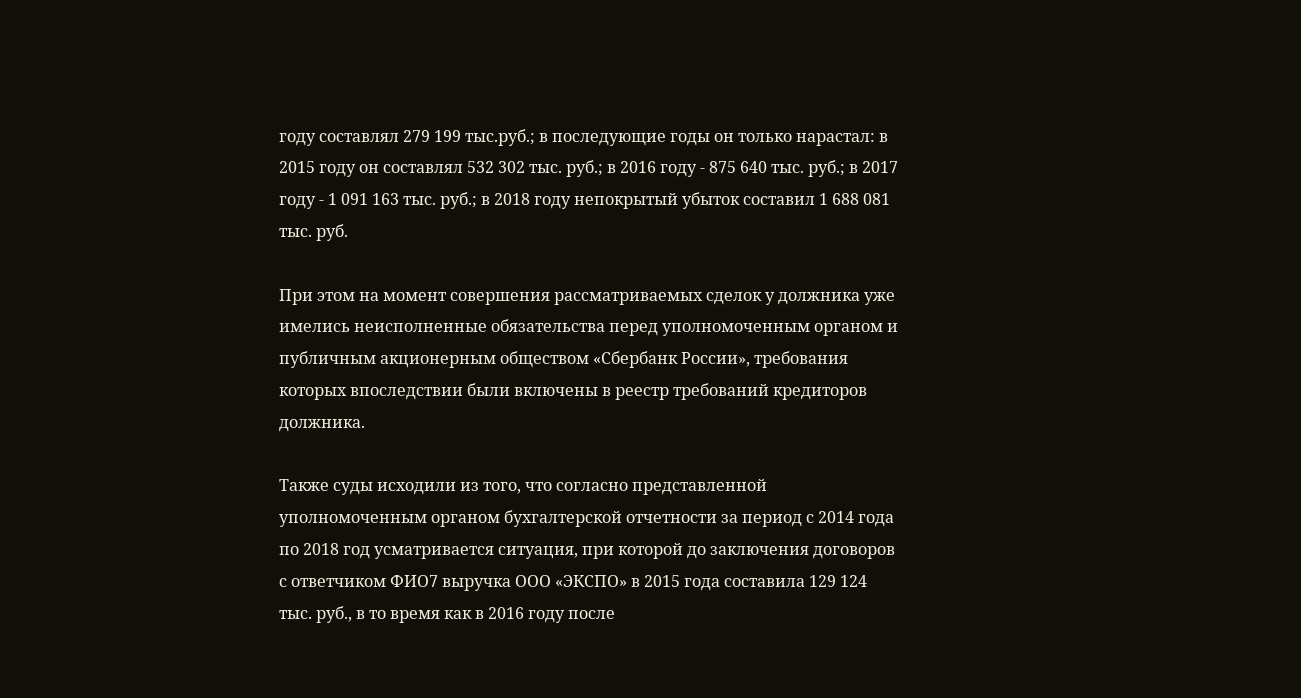году составлял 279 199 тыс.руб.; в последующие годы он только нарастал: в 2015 году он составлял 532 302 тыс. руб.; в 2016 году - 875 640 тыс. руб.; в 2017 году - 1 091 163 тыс. руб.; в 2018 году непокрытый убыток составил 1 688 081 тыс. руб.

При этом на момент совершения рассматриваемых сделок у должника уже имелись неисполненные обязательства перед уполномоченным органом и публичным акционерным обществом «Сбербанк России», требования которых впоследствии были включены в реестр требований кредиторов должника.

Также суды исходили из того, что согласно представленной уполномоченным органом бухгалтерской отчетности за период с 2014 года по 2018 год усматривается ситуация, при которой до заключения договоров с ответчиком ФИО7 выручка ООО «ЭКСПО» в 2015 года составила 129 124 тыс. руб., в то время как в 2016 году после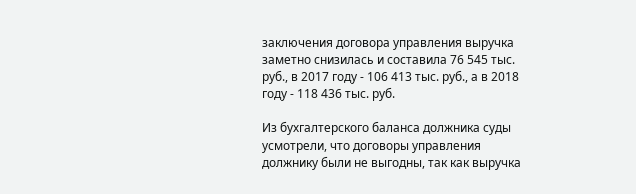заключения договора управления выручка заметно снизилась и составила 76 545 тыс. руб., в 2017 году - 106 413 тыс. руб., а в 2018 году - 118 436 тыс. руб.

Из бухгалтерского баланса должника суды усмотрели, что договоры управления должнику были не выгодны, так как выручка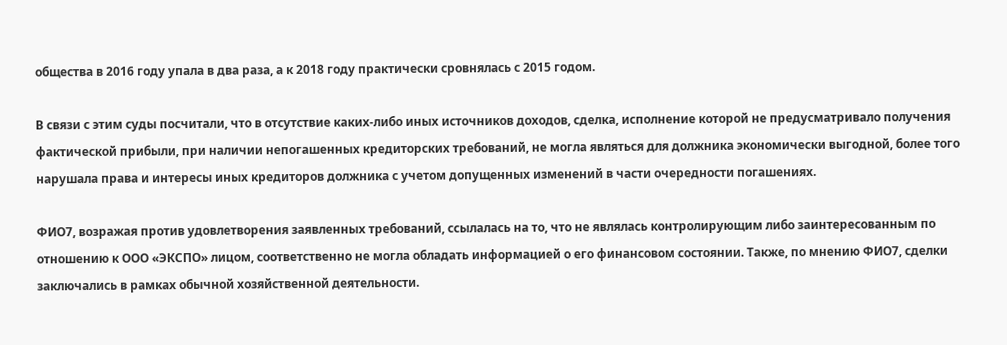общества в 2016 году упала в два раза, а к 2018 году практически сровнялась с 2015 годом.

В связи с этим суды посчитали, что в отсутствие каких-либо иных источников доходов, сделка, исполнение которой не предусматривало получения фактической прибыли, при наличии непогашенных кредиторских требований, не могла являться для должника экономически выгодной, более того нарушала права и интересы иных кредиторов должника с учетом допущенных изменений в части очередности погашениях.

ФИО7, возражая против удовлетворения заявленных требований, ссылалась на то, что не являлась контролирующим либо заинтересованным по отношению к ООО «ЭКСПО» лицом, соответственно не могла обладать информацией о его финансовом состоянии. Также, по мнению ФИО7, сделки заключались в рамках обычной хозяйственной деятельности.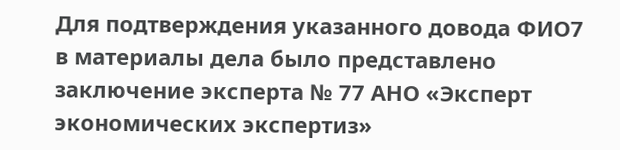Для подтверждения указанного довода ФИО7 в материалы дела было представлено заключение эксперта № 77 АНО «Эксперт экономических экспертиз»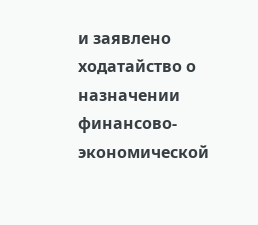и заявлено ходатайство о назначении финансово-экономической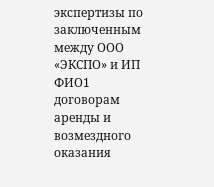экспертизы по заключенным между ООО «ЭКСПО» и ИП ФИО1 договорам аренды и возмездного оказания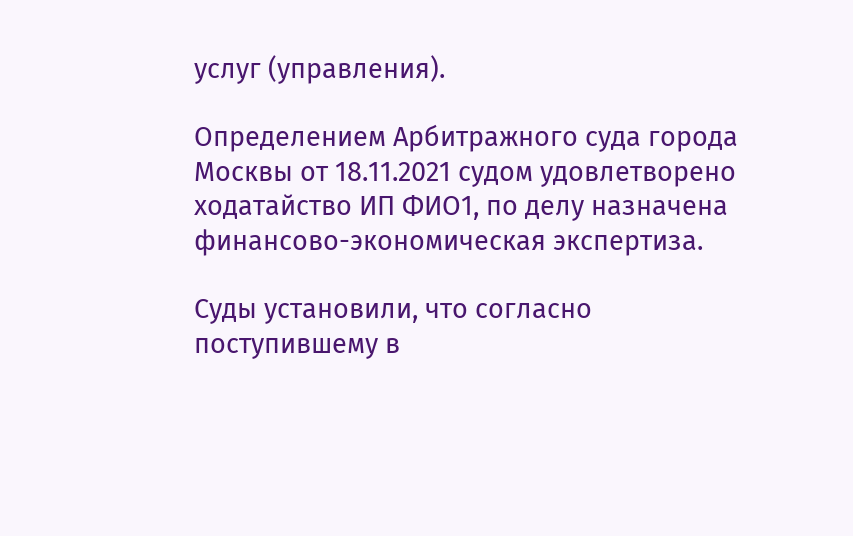услуг (управления).

Определением Арбитражного суда города Москвы от 18.11.2021 судом удовлетворено ходатайство ИП ФИО1, по делу назначена финансово-экономическая экспертиза.

Суды установили, что согласно поступившему в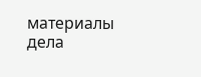материалы дела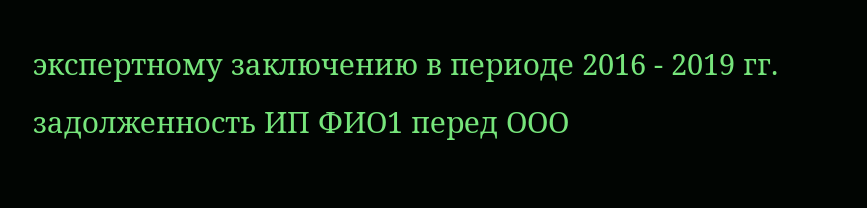экспертному заключению в периоде 2016 - 2019 гг. задолженность ИП ФИО1 перед ООО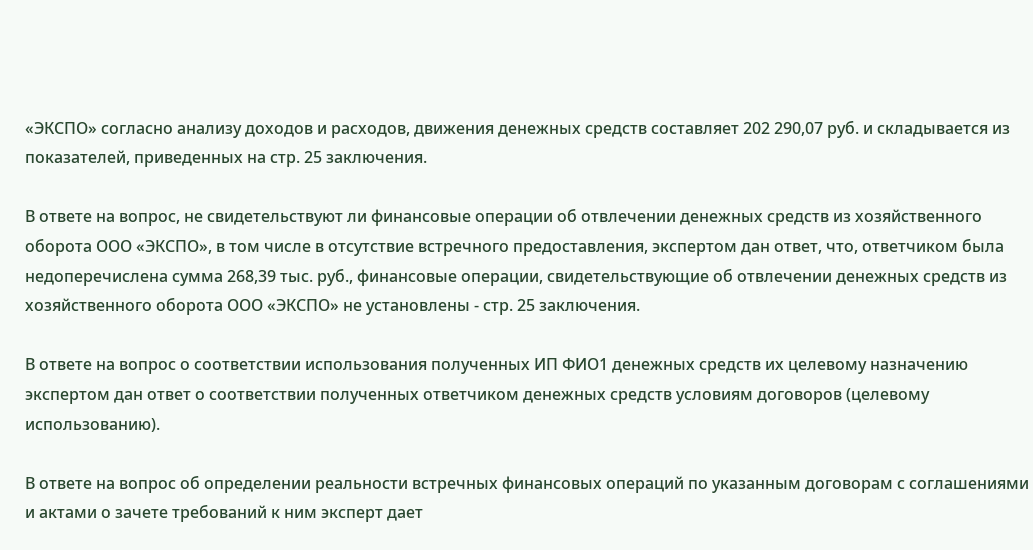«ЭКСПО» согласно анализу доходов и расходов, движения денежных средств составляет 202 290,07 руб. и складывается из показателей, приведенных на стр. 25 заключения.

В ответе на вопрос, не свидетельствуют ли финансовые операции об отвлечении денежных средств из хозяйственного оборота ООО «ЭКСПО», в том числе в отсутствие встречного предоставления, экспертом дан ответ, что, ответчиком была недоперечислена сумма 268,39 тыс. руб., финансовые операции, свидетельствующие об отвлечении денежных средств из хозяйственного оборота ООО «ЭКСПО» не установлены - стр. 25 заключения.

В ответе на вопрос о соответствии использования полученных ИП ФИО1 денежных средств их целевому назначению экспертом дан ответ о соответствии полученных ответчиком денежных средств условиям договоров (целевому использованию).

В ответе на вопрос об определении реальности встречных финансовых операций по указанным договорам с соглашениями и актами о зачете требований к ним эксперт дает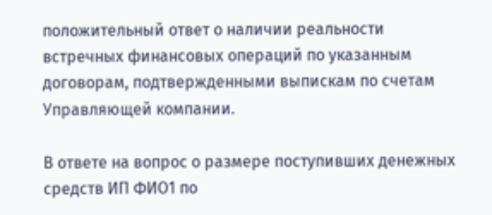положительный ответ о наличии реальности встречных финансовых операций по указанным договорам, подтвержденными выпискам по счетам Управляющей компании.

В ответе на вопрос о размере поступивших денежных средств ИП ФИО1 по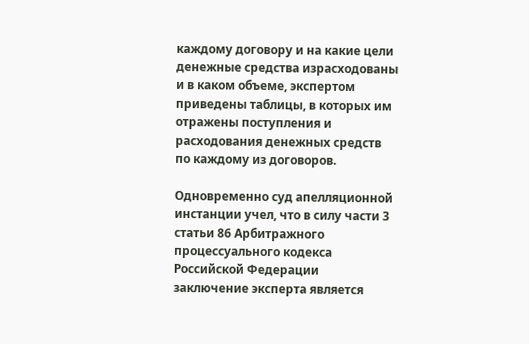каждому договору и на какие цели денежные средства израсходованы и в каком объеме, экспертом приведены таблицы, в которых им отражены поступления и расходования денежных средств по каждому из договоров.

Одновременно суд апелляционной инстанции учел, что в силу части 3 статьи 86 Арбитражного процессуального кодекса Российской Федерации заключение эксперта является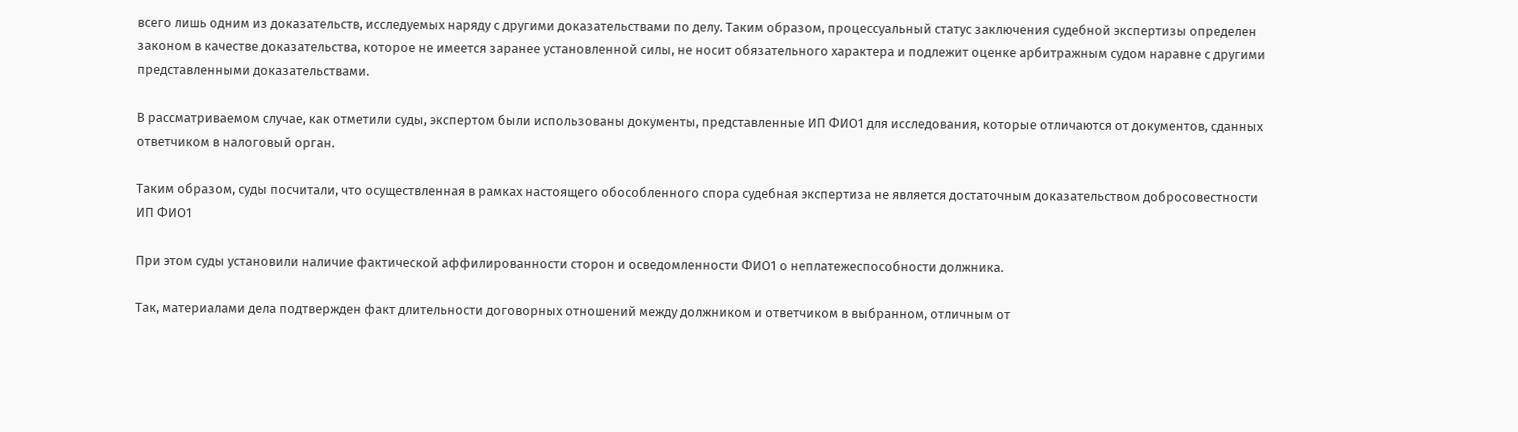всего лишь одним из доказательств, исследуемых наряду с другими доказательствами по делу. Таким образом, процессуальный статус заключения судебной экспертизы определен законом в качестве доказательства, которое не имеется заранее установленной силы, не носит обязательного характера и подлежит оценке арбитражным судом наравне с другими представленными доказательствами.

В рассматриваемом случае, как отметили суды, экспертом были использованы документы, представленные ИП ФИО1 для исследования, которые отличаются от документов, сданных ответчиком в налоговый орган.

Таким образом, суды посчитали, что осуществленная в рамках настоящего обособленного спора судебная экспертиза не является достаточным доказательством добросовестности ИП ФИО1

При этом суды установили наличие фактической аффилированности сторон и осведомленности ФИО1 о неплатежеспособности должника.

Так, материалами дела подтвержден факт длительности договорных отношений между должником и ответчиком в выбранном, отличным от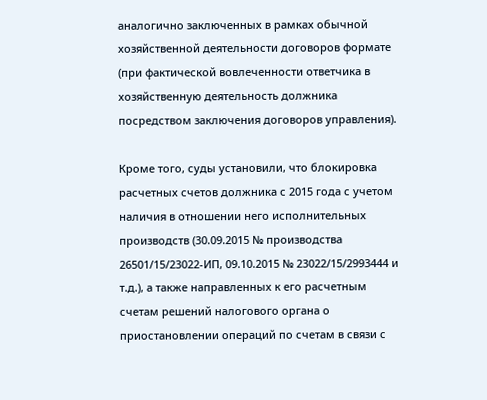аналогично заключенных в рамках обычной хозяйственной деятельности договоров формате (при фактической вовлеченности ответчика в хозяйственную деятельность должника посредством заключения договоров управления).

Кроме того, суды установили, что блокировка расчетных счетов должника с 2015 года с учетом наличия в отношении него исполнительных производств (30.09.2015 № производства 26501/15/23022-ИП, 09.10.2015 № 23022/15/2993444 и т.д.), а также направленных к его расчетным счетам решений налогового органа о приостановлении операций по счетам в связи с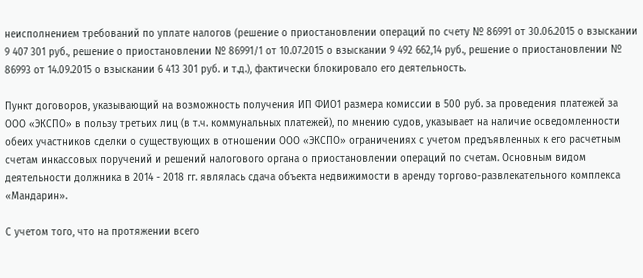неисполнением требований по уплате налогов (решение о приостановлении операций по счету № 86991 от 30.06.2015 о взыскании 9 407 301 руб., решение о приостановлении № 86991/1 от 10.07.2015 о взыскании 9 492 662,14 руб., решение о приостановлении № 86993 от 14.09.2015 о взыскании 6 413 301 руб. и т.д.), фактически блокировало его деятельность.

Пункт договоров, указывающий на возможность получения ИП ФИО1 размера комиссии в 500 руб. за проведения платежей за ООО «ЭКСПО» в пользу третьих лиц (в т.ч. коммунальных платежей), по мнению судов, указывает на наличие осведомленности обеих участников сделки о существующих в отношении ООО «ЭКСПО» ограничениях с учетом предъявленных к его расчетным счетам инкассовых поручений и решений налогового органа о приостановлении операций по счетам. Основным видом деятельности должника в 2014 - 2018 гг. являлась сдача объекта недвижимости в аренду торгово-развлекательного комплекса «Мандарин».

С учетом того, что на протяжении всего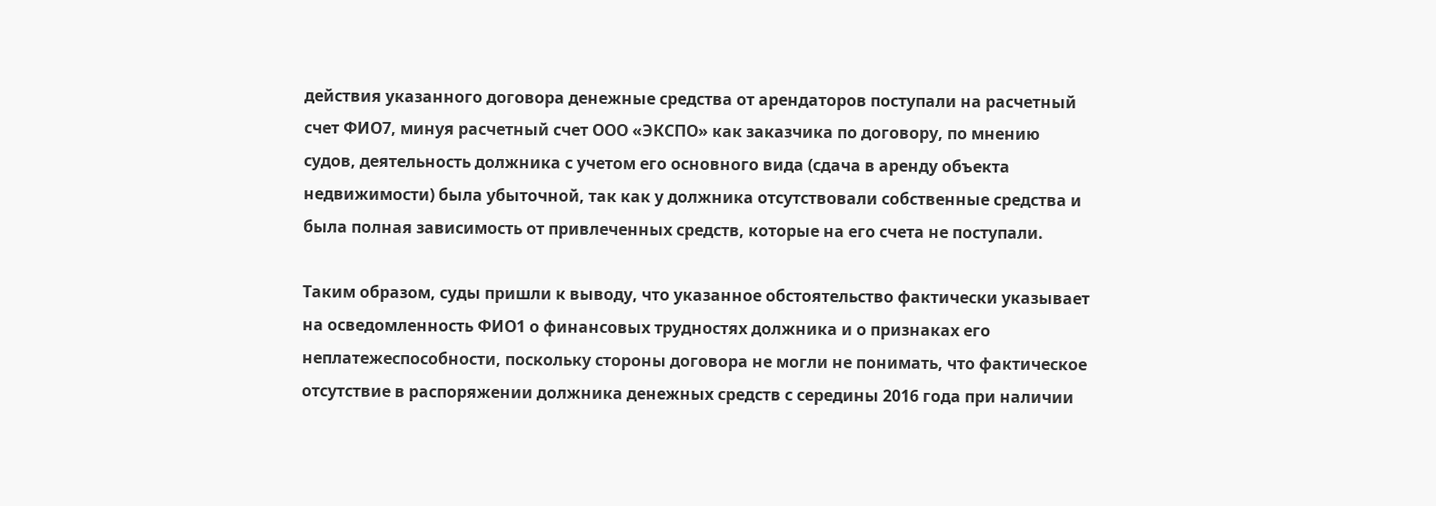действия указанного договора денежные средства от арендаторов поступали на расчетный счет ФИО7, минуя расчетный счет ООО «ЭКСПО» как заказчика по договору, по мнению судов, деятельность должника с учетом его основного вида (сдача в аренду объекта недвижимости) была убыточной, так как у должника отсутствовали собственные средства и была полная зависимость от привлеченных средств, которые на его счета не поступали.

Таким образом, суды пришли к выводу, что указанное обстоятельство фактически указывает на осведомленность ФИО1 о финансовых трудностях должника и о признаках его неплатежеспособности, поскольку стороны договора не могли не понимать, что фактическое отсутствие в распоряжении должника денежных средств с середины 2016 года при наличии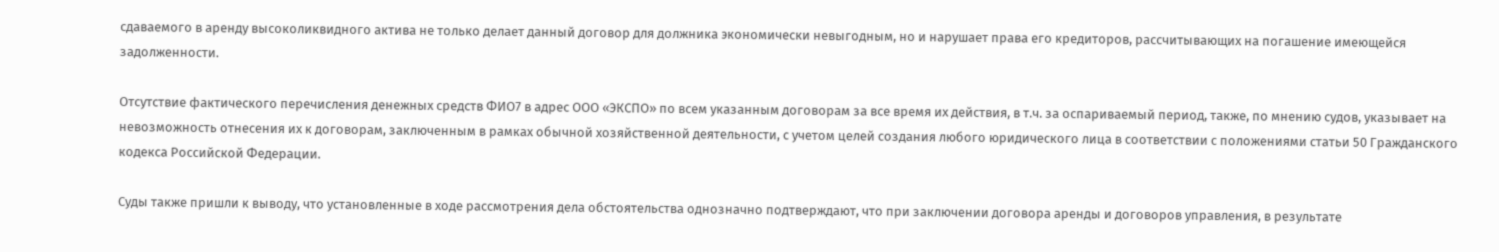сдаваемого в аренду высоколиквидного актива не только делает данный договор для должника экономически невыгодным, но и нарушает права его кредиторов, рассчитывающих на погашение имеющейся задолженности.

Отсутствие фактического перечисления денежных средств ФИО7 в адрес ООО «ЭКСПО» по всем указанным договорам за все время их действия, в т.ч. за оспариваемый период, также, по мнению судов, указывает на невозможность отнесения их к договорам, заключенным в рамках обычной хозяйственной деятельности, с учетом целей создания любого юридического лица в соответствии с положениями статьи 50 Гражданского кодекса Российской Федерации.

Суды также пришли к выводу, что установленные в ходе рассмотрения дела обстоятельства однозначно подтверждают, что при заключении договора аренды и договоров управления, в результате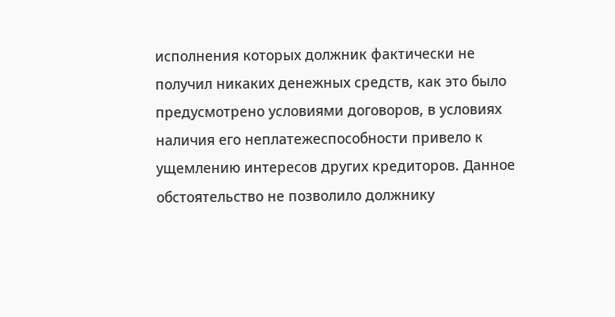исполнения которых должник фактически не получил никаких денежных средств, как это было предусмотрено условиями договоров, в условиях наличия его неплатежеспособности привело к ущемлению интересов других кредиторов. Данное обстоятельство не позволило должнику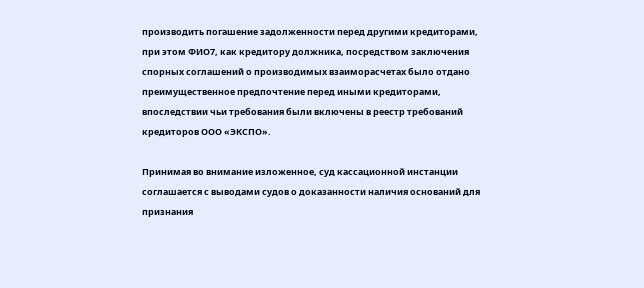производить погашение задолженности перед другими кредиторами, при этом ФИО7, как кредитору должника, посредством заключения спорных соглашений о производимых взаиморасчетах было отдано преимущественное предпочтение перед иными кредиторами, впоследствии чьи требования были включены в реестр требований кредиторов ООО «ЭКСПО».

Принимая во внимание изложенное, суд кассационной инстанции соглашается с выводами судов о доказанности наличия оснований для признания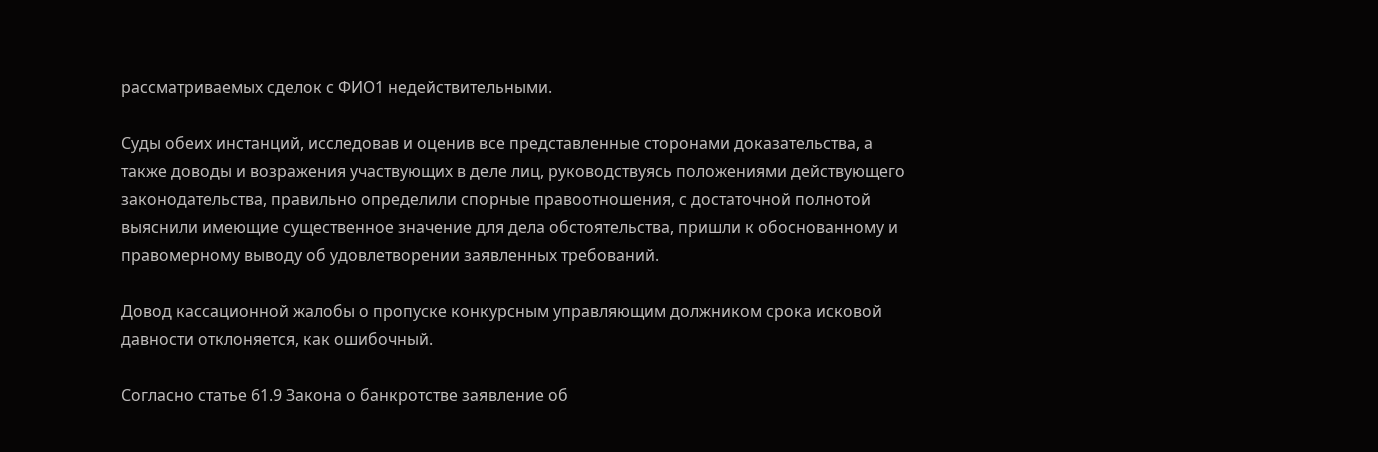рассматриваемых сделок с ФИО1 недействительными.

Суды обеих инстанций, исследовав и оценив все представленные сторонами доказательства, а также доводы и возражения участвующих в деле лиц, руководствуясь положениями действующего законодательства, правильно определили спорные правоотношения, с достаточной полнотой выяснили имеющие существенное значение для дела обстоятельства, пришли к обоснованному и правомерному выводу об удовлетворении заявленных требований.

Довод кассационной жалобы о пропуске конкурсным управляющим должником срока исковой давности отклоняется, как ошибочный.

Согласно статье 61.9 Закона о банкротстве заявление об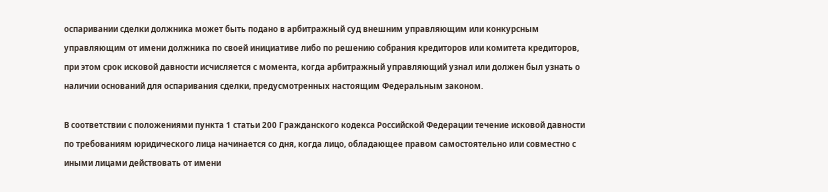оспаривании сделки должника может быть подано в арбитражный суд внешним управляющим или конкурсным управляющим от имени должника по своей инициативе либо по решению собрания кредиторов или комитета кредиторов, при этом срок исковой давности исчисляется с момента, когда арбитражный управляющий узнал или должен был узнать о наличии оснований для оспаривания сделки, предусмотренных настоящим Федеральным законом.

В соответствии с положениями пункта 1 статьи 200 Гражданского кодекса Российской Федерации течение исковой давности по требованиям юридического лица начинается со дня, когда лицо, обладающее правом самостоятельно или совместно с иными лицами действовать от имени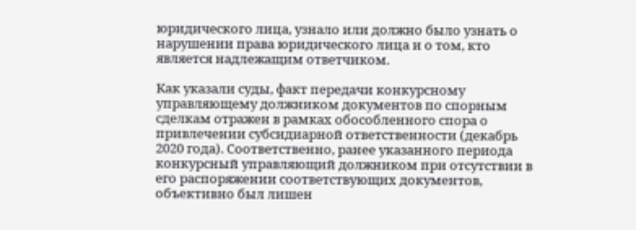юридического лица, узнало или должно было узнать о нарушении права юридического лица и о том, кто является надлежащим ответчиком.

Как указали суды, факт передачи конкурсному управляющему должником документов по спорным сделкам отражен в рамках обособленного спора о привлечении субсидиарной ответственности (декабрь 2020 года). Соответственно, ранее указанного периода конкурсный управляющий должником при отсутствии в его распоряжении соответствующих документов, объективно был лишен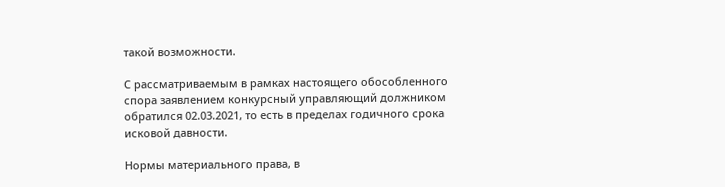такой возможности.

С рассматриваемым в рамках настоящего обособленного спора заявлением конкурсный управляющий должником обратился 02.03.2021, то есть в пределах годичного срока исковой давности.

Нормы материального права, в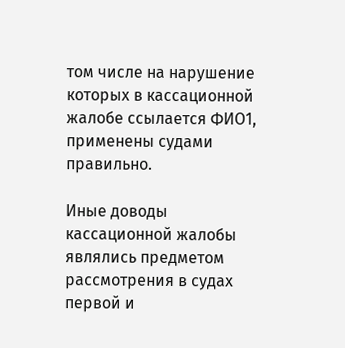том числе на нарушение которых в кассационной жалобе ссылается ФИО1, применены судами правильно.

Иные доводы кассационной жалобы являлись предметом рассмотрения в судах первой и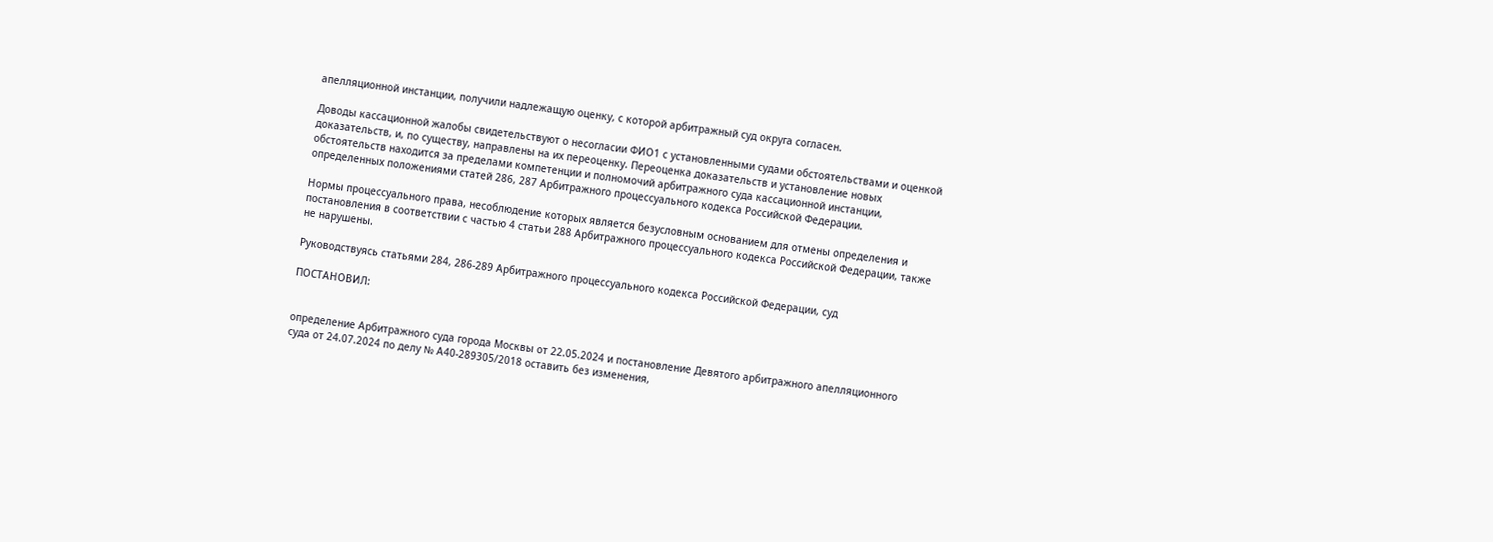апелляционной инстанции, получили надлежащую оценку, с которой арбитражный суд округа согласен.

Доводы кассационной жалобы свидетельствуют о несогласии ФИО1 с установленными судами обстоятельствами и оценкой доказательств, и, по существу, направлены на их переоценку. Переоценка доказательств и установление новых обстоятельств находится за пределами компетенции и полномочий арбитражного суда кассационной инстанции, определенных положениями статей 286, 287 Арбитражного процессуального кодекса Российской Федерации.

Нормы процессуального права, несоблюдение которых является безусловным основанием для отмены определения и постановления в соответствии с частью 4 статьи 288 Арбитражного процессуального кодекса Российской Федерации, также не нарушены.

Руководствуясь статьями 284, 286-289 Арбитражного процессуального кодекса Российской Федерации, суд

ПОСТАНОВИЛ:


определение Арбитражного суда города Москвы от 22.05.2024 и постановление Девятого арбитражного апелляционного суда от 24.07.2024 по делу № А40-289305/2018 оставить без изменения,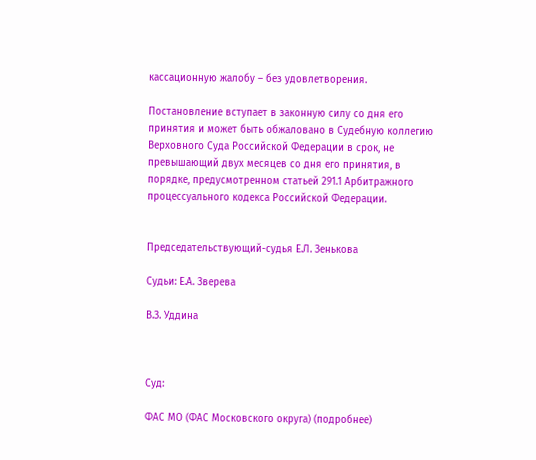кассационную жалобу – без удовлетворения.

Постановление вступает в законную силу со дня его принятия и может быть обжаловано в Судебную коллегию Верховного Суда Российской Федерации в срок, не превышающий двух месяцев со дня его принятия, в порядке, предусмотренном статьей 291.1 Арбитражного процессуального кодекса Российской Федерации.


Председательствующий-судья Е.Л. Зенькова

Судьи: Е.А. Зверева

В.З. Уддина



Суд:

ФАС МО (ФАС Московского округа) (подробнее)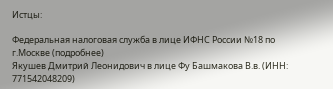Истцы:

Федеральная налоговая служба в лице ИФНС России №18 по г.Москве (подробнее)
Якушев Дмитрий Леонидович в лице Фу Башмакова В.в. (ИНН: 771542048209)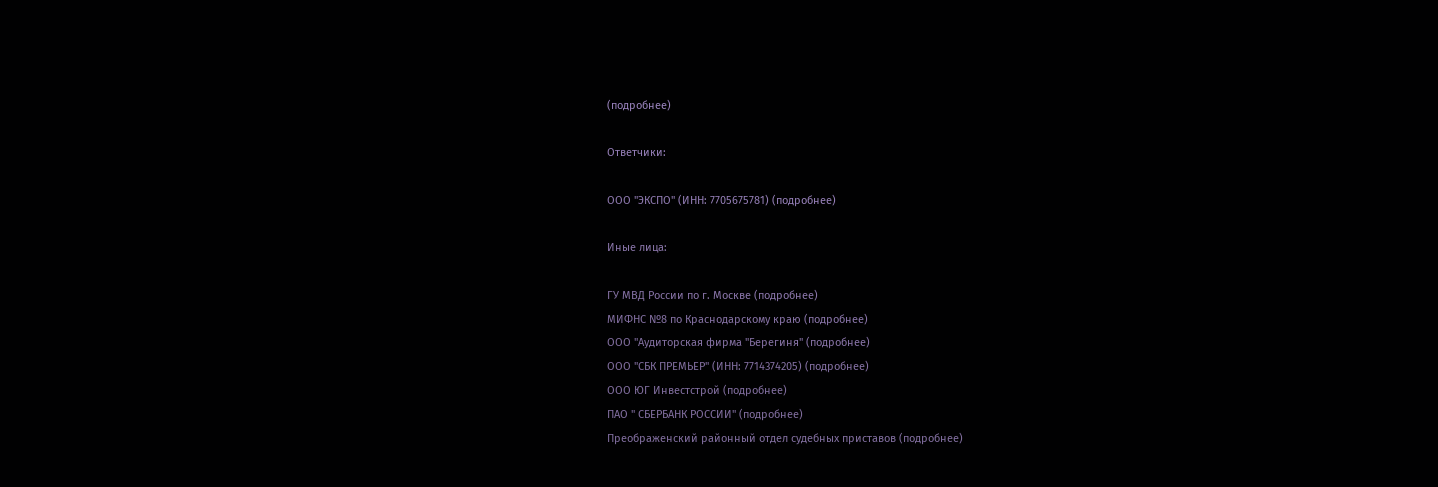(подробнее)

Ответчики:

ООО "ЭКСПО" (ИНН: 7705675781) (подробнее)

Иные лица:

ГУ МВД России по г. Москве (подробнее)
МИФНС №8 по Краснодарскому краю (подробнее)
ООО "Аудиторская фирма "Берегиня" (подробнее)
ООО "СБК ПРЕМЬЕР" (ИНН: 7714374205) (подробнее)
ООО ЮГ Инвестстрой (подробнее)
ПАО " СБЕРБАНК РОССИИ" (подробнее)
Преображенский районный отдел судебных приставов (подробнее)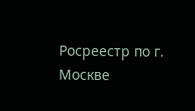Росреестр по г. Москве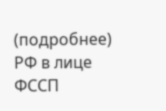(подробнее)
РФ в лице ФССП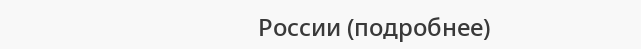России (подробнее)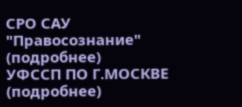СРО САУ "Правосознание" (подробнее)
УФССП ПО Г.МОСКВЕ (подробнее)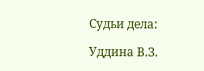Судьи дела:

Уддина В.З.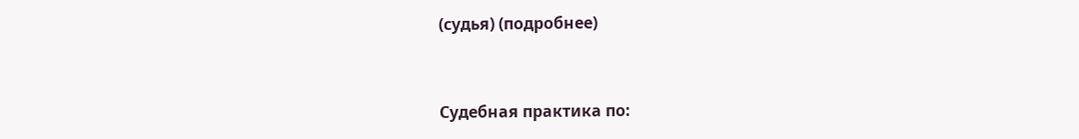(судья) (подробнее)


Судебная практика по: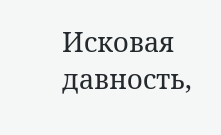Исковая давность,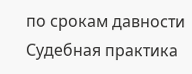по срокам давности
Судебная практика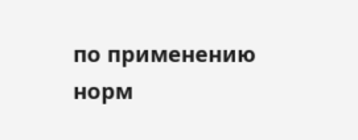по применению норм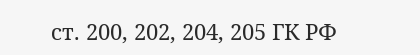ст. 200, 202, 204, 205 ГК РФ